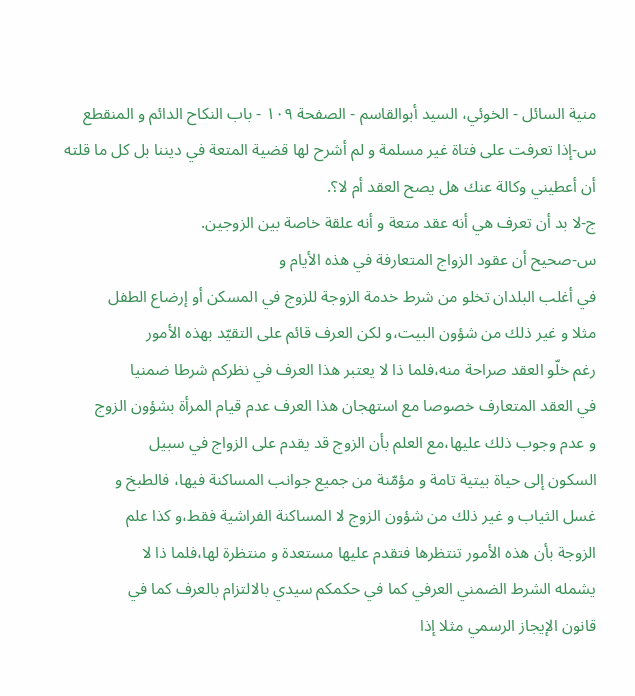منية السائل - الخوئي، السيد أبوالقاسم - الصفحة ١٠٩ - باب النكاح الدائم و المنقطع
س-إذا تعرفت على فتاة غير مسلمة و لم أشرح لها قضية المتعة في ديننا بل كل ما قلته أن أعطيني وكالة عنك هل يصح العقد أم لا؟.
ج-لا بد أن تعرف هي أنه عقد متعة و أنه علقة خاصة بين الزوجين.
س-صحيح أن عقود الزواج المتعارفة في هذه الأيام و
في أغلب البلدان تخلو من شرط خدمة الزوجة للزوج في المسكن أو إرضاع الطفل
مثلا و غير ذلك من شؤون البيت،و لكن العرف قائم على التقيّد بهذه الأمور
رغم خلّو العقد صراحة منه،فلما ذا لا يعتبر هذا العرف في نظركم شرطا ضمنيا
في العقد المتعارف خصوصا مع استهجان هذا العرف عدم قيام المرأة بشؤون الزوج
و عدم وجوب ذلك عليها،مع العلم بأن الزوج قد يقدم على الزواج في سبيل
السكون إلى حياة بيتية تامة و مؤمّنة من جميع جوانب المساكنة فيها، فالطبخ و
غسل الثياب و غير ذلك من شؤون الزوج لا المساكنة الفراشية فقط،و كذا علم
الزوجة بأن هذه الأمور تنتظرها فتقدم عليها مستعدة و منتظرة لها،فلما ذا لا
يشمله الشرط الضمني العرفي كما في حكمكم سيدي بالالتزام بالعرف كما في
قانون الإيجاز الرسمي مثلا إذا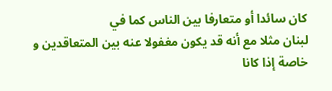كان سائدا أو متعارفا بين الناس كما في
لبنان مثلا مع أنه قد يكون مغفولا عنه بين المتعاقدين و خاصة إذا كانا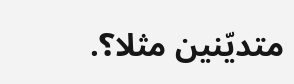متديّنين مثلا؟.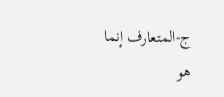ج-المتعارف إنما هو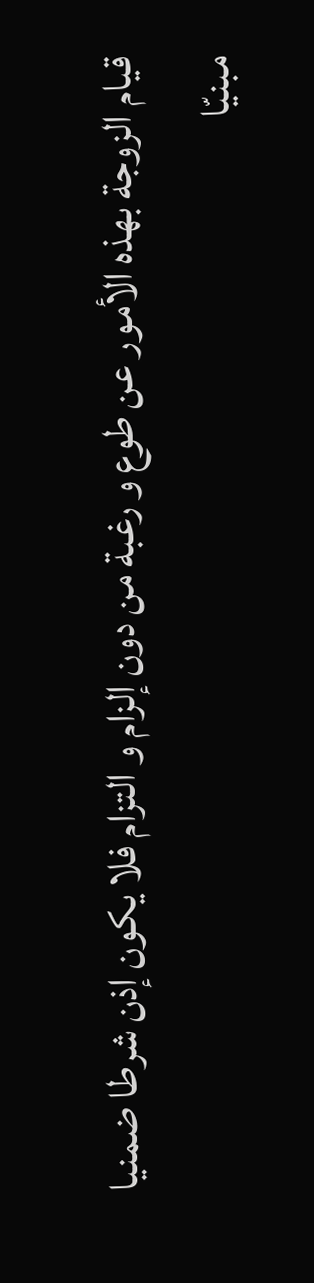قيام الزوجة بهذه الأمور عن طوع و رغبة من دون إلزام و التزام فلا يكون إذن شرطا ضمنيا مبنيّا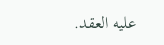عليه العقد.